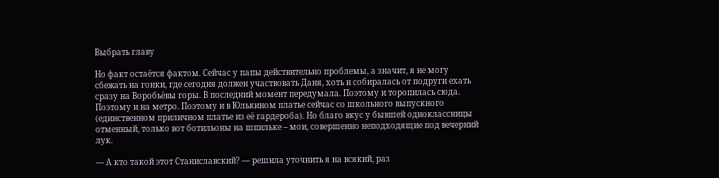Выбрать главу

Но факт остаётся фактом. Сейчас у папы действительно проблемы, а значит, я не могу сбежать на гонки, где сегодня должен участвовать Даня, хоть и собиралась от подруги ехать сразу на Воробьёвы горы. В последний момент передумала. Поэтому и торопилась сюда. Поэтому и на метро. Поэтому и в Юлькином платье сейчас со школьного выпускного (единственном приличном платье из её гардероба). Но благо вкус у бывшей одноклассницы отменный, только вот ботильоны на шпильке – мои, совершенно неподходящие под вечерний лук.

— А кто такой этот Станиславский? — решила уточнить я на всякий, раз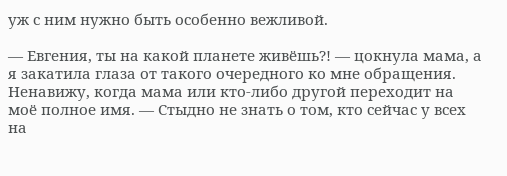уж с ним нужно быть особенно вежливой.

— Евгения, ты на какой планете живёшь?! — цокнула мама, а я закатила глаза от такого очередного ко мне обращения. Ненавижу, когда мама или кто-либо другой переходит на моё полное имя. — Стыдно не знать о том, кто сейчас у всех на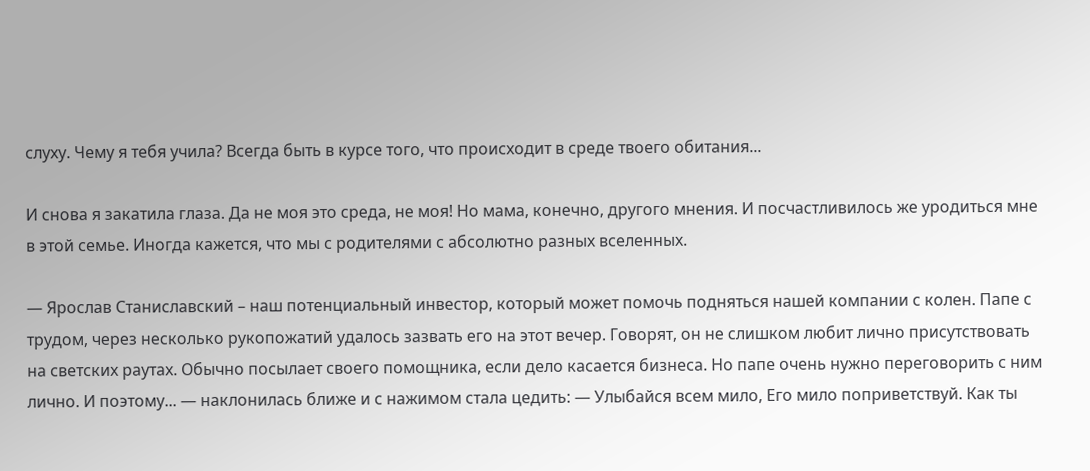слуху. Чему я тебя учила? Всегда быть в курсе того, что происходит в среде твоего обитания...

И снова я закатила глаза. Да не моя это среда, не моя! Но мама, конечно, другого мнения. И посчастливилось же уродиться мне в этой семье. Иногда кажется, что мы с родителями с абсолютно разных вселенных.

— Ярослав Станиславский – наш потенциальный инвестор, который может помочь подняться нашей компании с колен. Папе с трудом, через несколько рукопожатий удалось зазвать его на этот вечер. Говорят, он не слишком любит лично присутствовать на светских раутах. Обычно посылает своего помощника, если дело касается бизнеса. Но папе очень нужно переговорить с ним лично. И поэтому... — наклонилась ближе и с нажимом стала цедить: — Улыбайся всем мило, Его мило поприветствуй. Как ты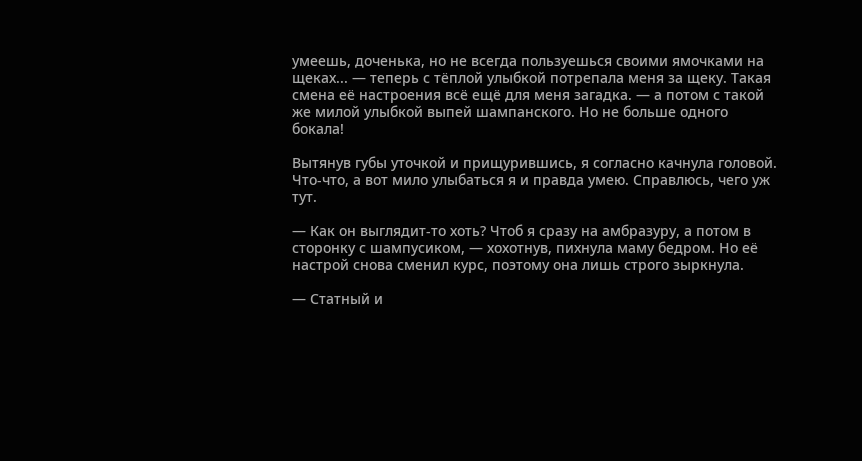умеешь, доченька, но не всегда пользуешься своими ямочками на щеках... — теперь с тёплой улыбкой потрепала меня за щеку. Такая смена её настроения всё ещё для меня загадка. — а потом с такой же милой улыбкой выпей шампанского. Но не больше одного бокала!

Вытянув губы уточкой и прищурившись, я согласно качнула головой. Что-что, а вот мило улыбаться я и правда умею. Справлюсь, чего уж тут.

— Как он выглядит-то хоть? Чтоб я сразу на амбразуру, а потом в сторонку с шампусиком, — хохотнув, пихнула маму бедром. Но её настрой снова сменил курс, поэтому она лишь строго зыркнула.

— Статный и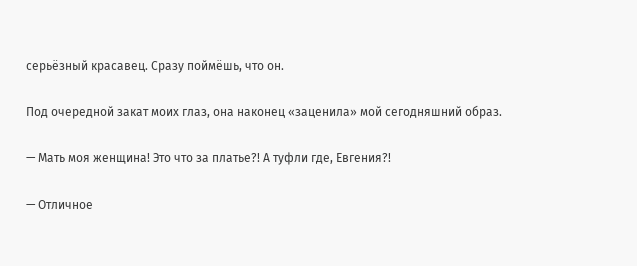серьёзный красавец. Сразу поймёшь, что он.

Под очередной закат моих глаз, она наконец «заценила» мой сегодняшний образ.

— Мать моя женщина! Это что за платье?! А туфли где, Евгения?!

— Отличное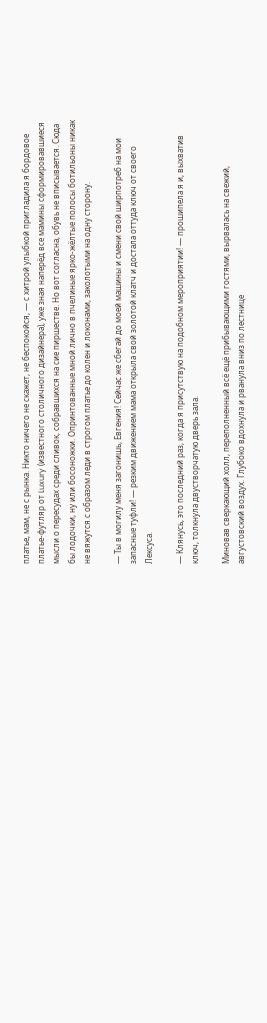платье, мам, не с рынка. Никто ничего не скажет, не беспокойся, — с хитрой улыбкой пригладила я бордовое платье-футляр от Luxury (известного столичного дизайнера), уже зная наперёд все мамины сформировавшиеся мысли о пересудах среди сливок, собравшихся на сие пиршестве. Но вот согласна, обувь не вписывается. Сюда бы лодочки, ну или босоножки. Опринтованные мной лично в пчелиные ярко-жёлтые полосы ботильоны никак не вяжутся с образом леди в строгом платье до колен и локонами, заколотыми на одну сторону.

— Ты в могилу меня загонишь, Евгения! Сейчас же сбегай до моей машины и смени свой ширпотреб на мои запасные туфли! — резким движением мама открыла свой золотой клатч и достала оттуда ключ от своего Лексуса.

— Клянусь, это последний раз, когда я присутствую на подобном мероприятии! — прошипела я и, выхватив ключ, толкнула двустворчатую дверь зала.

Миновав сверкающий холл, переполненный всё ещё прибывающими гостями, вырвалась на свежий, августовский воздух. Глубоко вдохнула и рванула вниз по лестнице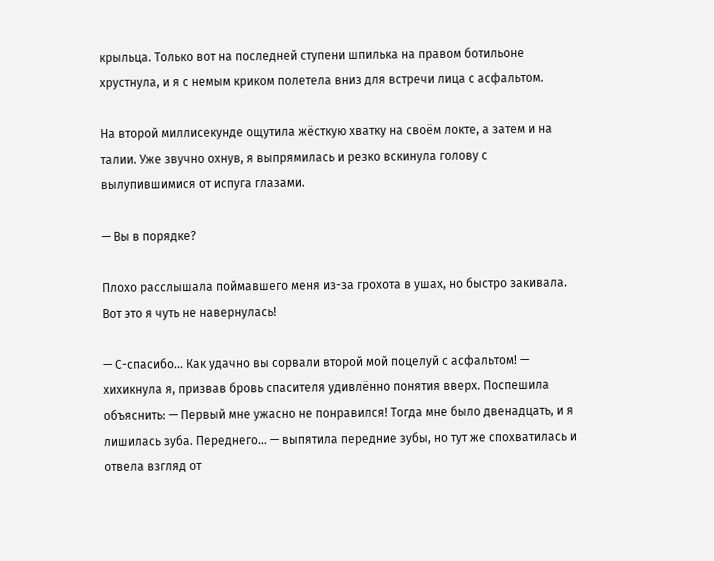крыльца. Только вот на последней ступени шпилька на правом ботильоне хрустнула, и я с немым криком полетела вниз для встречи лица с асфальтом.

На второй миллисекунде ощутила жёсткую хватку на своём локте, а затем и на талии. Уже звучно охнув, я выпрямилась и резко вскинула голову с вылупившимися от испуга глазами.

— Вы в порядке?

Плохо расслышала поймавшего меня из-за грохота в ушах, но быстро закивала. Вот это я чуть не навернулась!

— С-спасибо... Как удачно вы сорвали второй мой поцелуй с асфальтом! — хихикнула я, призвав бровь спасителя удивлённо понятия вверх. Поспешила объяснить: — Первый мне ужасно не понравился! Тогда мне было двенадцать, и я лишилась зуба. Переднего... — выпятила передние зубы, но тут же спохватилась и отвела взгляд от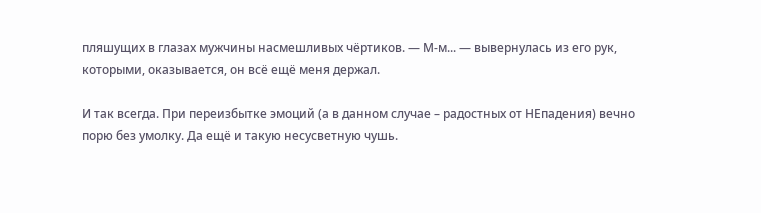пляшущих в глазах мужчины насмешливых чёртиков. — М-м... — вывернулась из его рук, которыми, оказывается, он всё ещё меня держал.

И так всегда. При переизбытке эмоций (а в данном случае – радостных от НЕпадения) вечно порю без умолку. Да ещё и такую несусветную чушь.